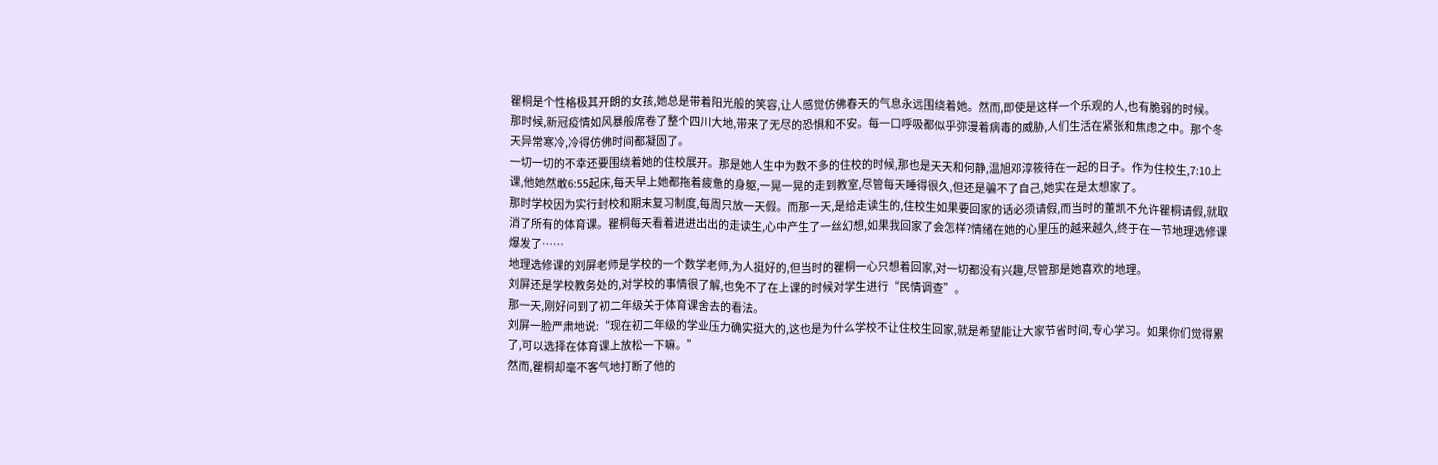瞿桐是个性格极其开朗的女孩,她总是带着阳光般的笑容,让人感觉仿佛春天的气息永远围绕着她。然而,即使是这样一个乐观的人,也有脆弱的时候。
那时候,新冠疫情如风暴般席卷了整个四川大地,带来了无尽的恐惧和不安。每一口呼吸都似乎弥漫着病毒的威胁,人们生活在紧张和焦虑之中。那个冬天异常寒冷,冷得仿佛时间都凝固了。
一切一切的不幸还要围绕着她的住校展开。那是她人生中为数不多的住校的时候,那也是天天和何静,温旭邓淳筱待在一起的日子。作为住校生,7:10上课,他她然敢6:55起床,每天早上她都拖着疲惫的身躯,一晃一晃的走到教室,尽管每天睡得很久,但还是骗不了自己,她实在是太想家了。
那时学校因为实行封校和期末复习制度,每周只放一天假。而那一天,是给走读生的,住校生如果要回家的话必须请假,而当时的董凯不允许瞿桐请假,就取消了所有的体育课。瞿桐每天看着进进出出的走读生,心中产生了一丝幻想,如果我回家了会怎样?情绪在她的心里压的越来越久,终于在一节地理选修课爆发了……
地理选修课的刘屏老师是学校的一个数学老师,为人挺好的,但当时的瞿桐一心只想着回家,对一切都没有兴趣,尽管那是她喜欢的地理。
刘屏还是学校教务处的,对学校的事情很了解,也免不了在上课的时候对学生进行“民情调查”。
那一天,刚好问到了初二年级关于体育课舍去的看法。
刘屏一脸严肃地说:“现在初二年级的学业压力确实挺大的,这也是为什么学校不让住校生回家,就是希望能让大家节省时间,专心学习。如果你们觉得累了,可以选择在体育课上放松一下嘛。”
然而,瞿桐却毫不客气地打断了他的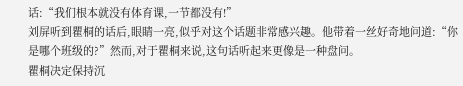话:“我们根本就没有体育课,一节都没有!”
刘屏听到瞿桐的话后,眼睛一亮,似乎对这个话题非常感兴趣。他带着一丝好奇地问道:“你是哪个班级的?”然而,对于瞿桐来说,这句话听起来更像是一种盘问。
瞿桐决定保持沉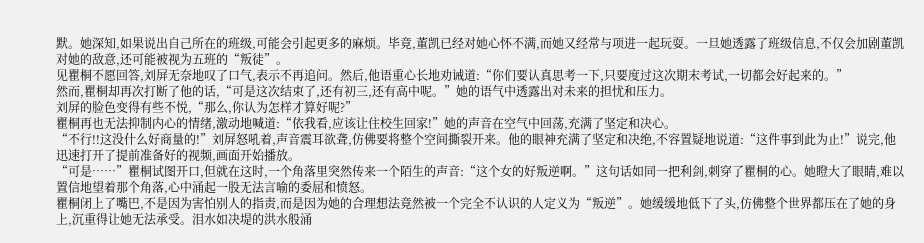默。她深知,如果说出自己所在的班级,可能会引起更多的麻烦。毕竟,董凯已经对她心怀不满,而她又经常与项进一起玩耍。一旦她透露了班级信息,不仅会加剧董凯对她的敌意,还可能被视为五班的“叛徒”。
见瞿桐不愿回答,刘屏无奈地叹了口气,表示不再追问。然后,他语重心长地劝诫道:“你们要认真思考一下,只要度过这次期末考试,一切都会好起来的。”
然而,瞿桐却再次打断了他的话,“可是这次结束了,还有初三,还有高中呢。”她的语气中透露出对未来的担忧和压力。
刘屏的脸色变得有些不悦,“那么,你认为怎样才算好呢?”
瞿桐再也无法抑制内心的情绪,激动地喊道:“依我看,应该让住校生回家!”她的声音在空气中回荡,充满了坚定和决心。
“不行!!这没什么好商量的!”刘屏怒吼着,声音震耳欲聋,仿佛要将整个空间撕裂开来。他的眼神充满了坚定和决绝,不容置疑地说道:“这件事到此为止!”说完,他迅速打开了提前准备好的视频,画面开始播放。
“可是……”瞿桐试图开口,但就在这时,一个角落里突然传来一个陌生的声音:“这个女的好叛逆啊。”这句话如同一把利剑,刺穿了瞿桐的心。她瞪大了眼睛,难以置信地望着那个角落,心中涌起一股无法言喻的委屈和愤怒。
瞿桐闭上了嘴巴,不是因为害怕别人的指责,而是因为她的合理想法竟然被一个完全不认识的人定义为“叛逆”。她缓缓地低下了头,仿佛整个世界都压在了她的身上,沉重得让她无法承受。泪水如决堤的洪水般涌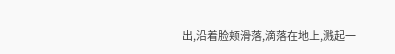出,沿着脸颊滑落,滴落在地上,溅起一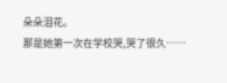朵朵泪花。
那是她第一次在学校哭,哭了很久……